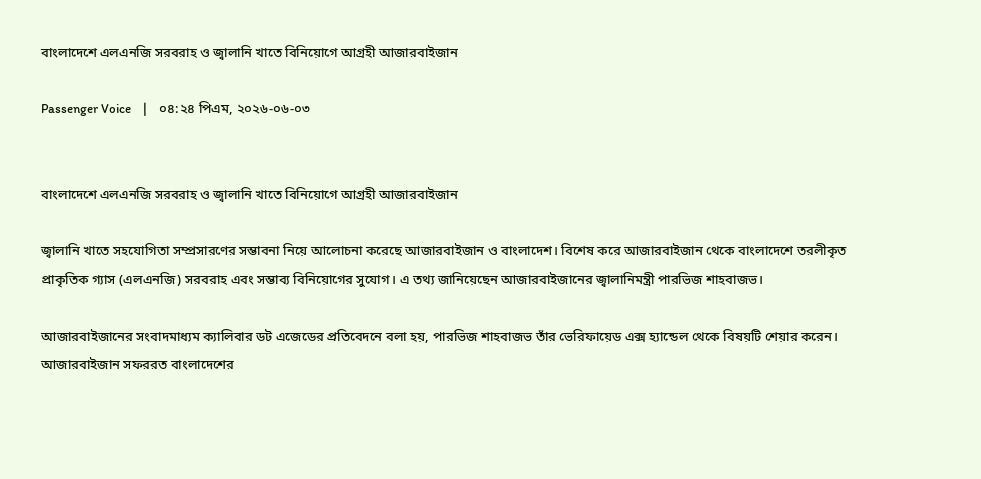বাংলাদেশে এলএনজি সরবরাহ ও জ্বালানি খাতে বিনিয়োগে আগ্রহী আজারবাইজান

Passenger Voice    |    ০৪:২৪ পিএম, ২০২৬-০৬-০৩


বাংলাদেশে এলএনজি সরবরাহ ও জ্বালানি খাতে বিনিয়োগে আগ্রহী আজারবাইজান

জ্বালানি খাতে সহযোগিতা সম্প্রসারণের সম্ভাবনা নিয়ে আলোচনা করেছে আজারবাইজান ও বাংলাদেশ। বিশেষ করে আজারবাইজান থেকে বাংলাদেশে তরলীকৃত প্রাকৃতিক গ্যাস (এলএনজি) সরবরাহ এবং সম্ভাব্য বিনিয়োগের সুযোগ। এ তথ্য জানিয়েছেন আজারবাইজানের জ্বালানিমন্ত্রী পারভিজ শাহবাজভ।

আজারবাইজানের সংবাদমাধ্যম ক্যালিবার ডট এজেডের প্রতিবেদনে বলা হয়, পারভিজ শাহবাজভ তাঁর ভেরিফায়েড এক্স হ্যান্ডেল থেকে বিষয়টি শেয়ার করেন। আজারবাইজান সফররত বাংলাদেশের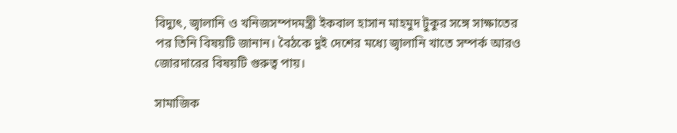বিদ্যুৎ, জ্বালানি ও খনিজসম্পদমন্ত্রী ইকবাল হাসান মাহমুদ টুকুর সঙ্গে সাক্ষাতের পর তিনি বিষয়টি জানান। বৈঠকে দুই দেশের মধ্যে জ্বালানি খাতে সম্পর্ক আরও জোরদারের বিষয়টি গুরুত্ব পায়।

সামাজিক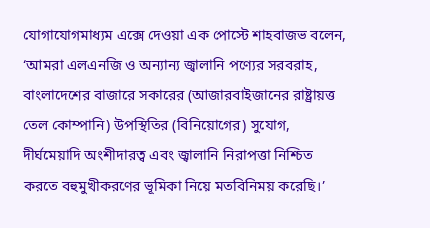যোগাযোগমাধ্যম এক্সে দেওয়া এক পোস্টে শাহবাজভ বলেন, ‘আমরা এলএনজি ও অন্যান্য জ্বালানি পণ্যের সরবরাহ, বাংলাদেশের বাজারে সকারের (আজারবাইজানের রাষ্ট্রায়ত্ত তেল কোম্পানি) উপস্থিতির (বিনিয়োগের) সুযোগ, দীর্ঘমেয়াদি অংশীদারত্ব এবং জ্বালানি নিরাপত্তা নিশ্চিত করতে বহুমুখীকরণের ভূমিকা নিয়ে মতবিনিময় করেছি।’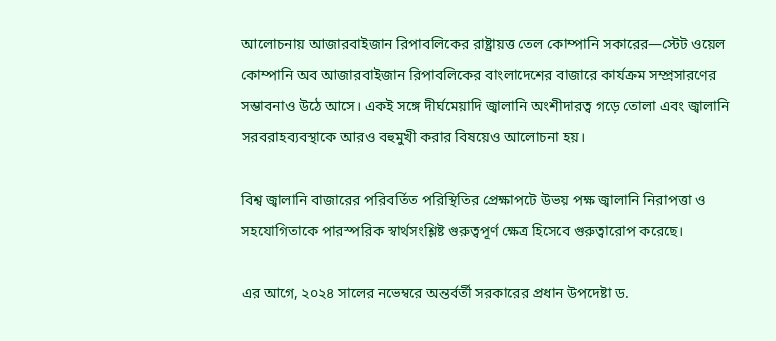আলোচনায় আজারবাইজান রিপাবলিকের রাষ্ট্রায়ত্ত তেল কোম্পানি সকারের—স্টেট ওয়েল কোম্পানি অব আজারবাইজান রিপাবলিকের বাংলাদেশের বাজারে কার্যক্রম সম্প্রসারণের সম্ভাবনাও উঠে আসে। একই সঙ্গে দীর্ঘমেয়াদি জ্বালানি অংশীদারত্ব গড়ে তোলা এবং জ্বালানি সরবরাহব্যবস্থাকে আরও বহুমুখী করার বিষয়েও আলোচনা হয়।

বিশ্ব জ্বালানি বাজারের পরিবর্তিত পরিস্থিতির প্রেক্ষাপটে উভয় পক্ষ জ্বালানি নিরাপত্তা ও সহযোগিতাকে পারস্পরিক স্বার্থসংশ্লিষ্ট গুরুত্বপূর্ণ ক্ষেত্র হিসেবে গুরুত্বারোপ করেছে।

এর আগে, ২০২৪ সালের নভেম্বরে অন্তর্বর্তী সরকারের প্রধান উপদেষ্টা ড.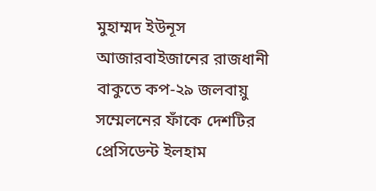মুহাম্মদ ইউনূস আজারবাইজানের রাজধানী বাকুতে কপ-২৯ জলবায়ু সম্মেলনের ফাঁকে দেশটির প্রেসিডেন্ট ইলহাম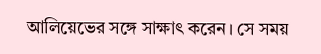আলিয়েভের সঙ্গে সাক্ষাৎ করেন। সে সময়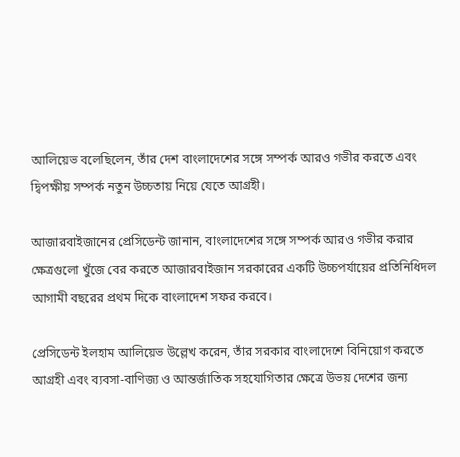আলিয়েভ বলেছিলেন, তাঁর দেশ বাংলাদেশের সঙ্গে সম্পর্ক আরও গভীর করতে এবং দ্বিপক্ষীয় সম্পর্ক নতুন উচ্চতায় নিয়ে যেতে আগ্রহী।

আজারবাইজানের প্রেসিডেন্ট জানান, বাংলাদেশের সঙ্গে সম্পর্ক আরও গভীর করার ক্ষেত্রগুলো খুঁজে বের করতে আজারবাইজান সরকারের একটি উচ্চপর্যায়ের প্রতিনিধিদল আগামী বছরের প্রথম দিকে বাংলাদেশ সফর করবে।

প্রেসিডেন্ট ইলহাম আলিয়েভ উল্লেখ করেন, তাঁর সরকার বাংলাদেশে বিনিয়োগ করতে আগ্রহী এবং ব্যবসা-বাণিজ্য ও আন্তর্জাতিক সহযোগিতার ক্ষেত্রে উভয় দেশের জন্য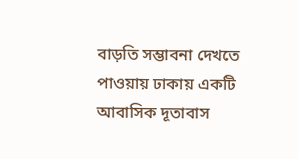বাড়তি সম্ভাবনা দেখতে পাওয়ায় ঢাকায় একটি আবাসিক দূতাবাস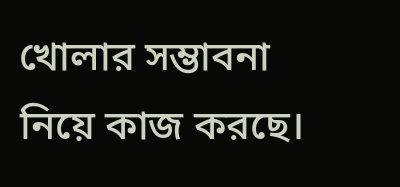খোলার সম্ভাবনা নিয়ে কাজ করছে।